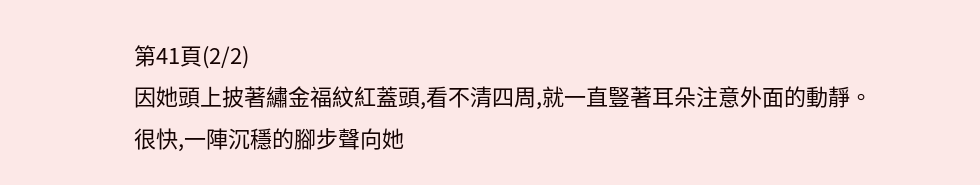第41頁(2/2)
因她頭上披著繡金福紋紅蓋頭,看不清四周,就一直豎著耳朵注意外面的動靜。
很快,一陣沉穩的腳步聲向她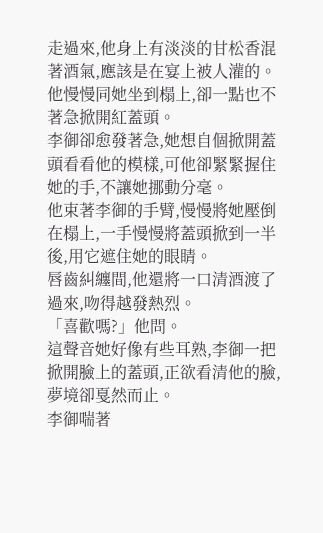走過來,他身上有淡淡的甘松香混著酒氣,應該是在宴上被人灌的。
他慢慢同她坐到榻上,卻一點也不著急掀開紅蓋頭。
李御卻愈發著急,她想自個掀開蓋頭看看他的模樣,可他卻緊緊握住她的手,不讓她挪動分毫。
他束著李御的手臂,慢慢將她壓倒在榻上,一手慢慢將蓋頭掀到一半後,用它遮住她的眼睛。
唇齒糾纏間,他還將一口清酒渡了過來,吻得越發熱烈。
「喜歡嗎?」他問。
這聲音她好像有些耳熟,李御一把掀開臉上的蓋頭,正欲看清他的臉,夢境卻戛然而止。
李御喘著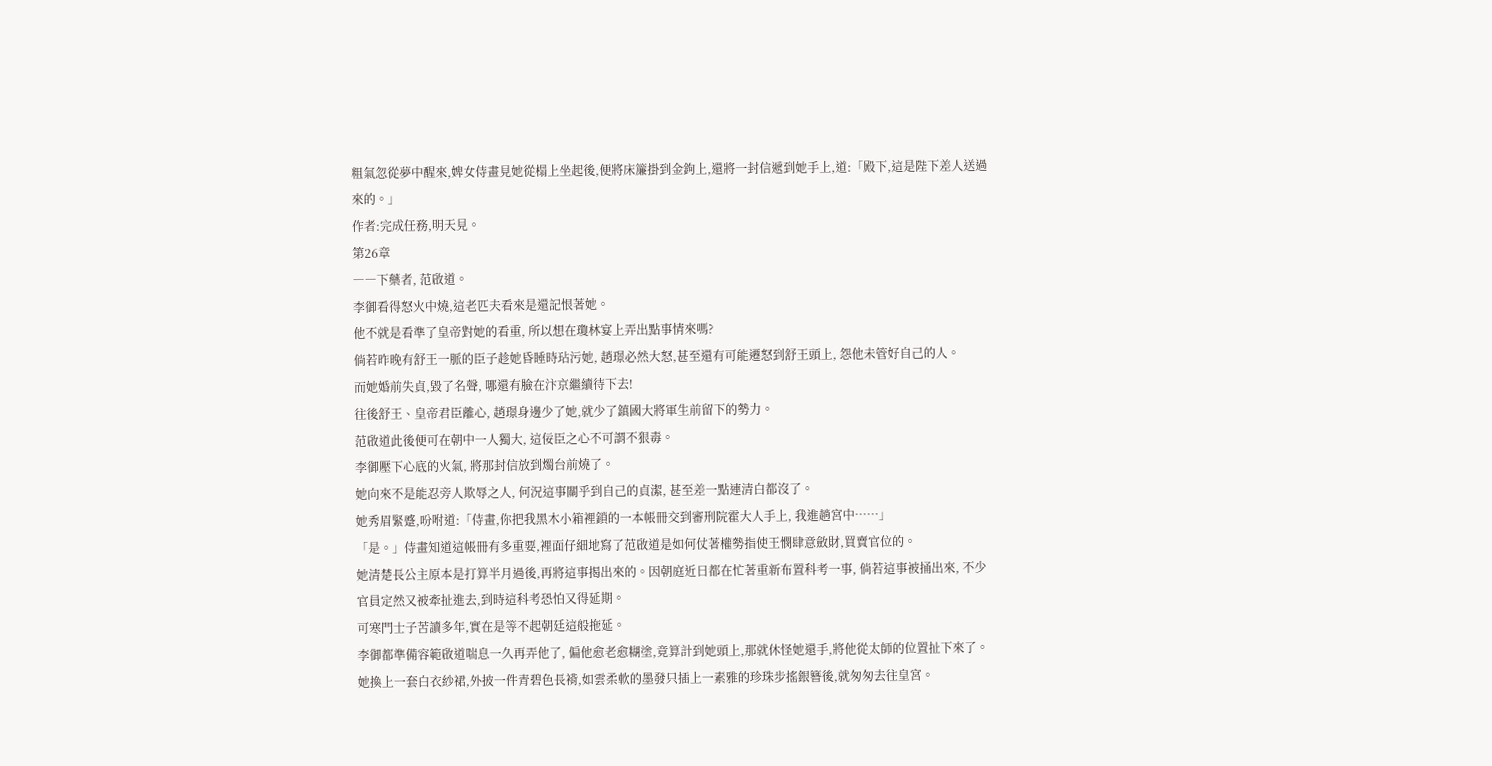粗氣忽從夢中醒來,婢女侍畫見她從榻上坐起後,便將床簾掛到金鉤上,還將一封信遞到她手上,道:「殿下,這是陛下差人送過來的。」
作者:完成任務,明天見。
第26章
――下藥者, 范啟道。
李御看得怒火中燒,這老匹夫看來是還記恨著她。
他不就是看準了皇帝對她的看重, 所以想在瓊林宴上弄出點事情來嗎?
倘若昨晚有舒王一脈的臣子趁她昏睡時玷污她, 趙璟必然大怒,甚至還有可能遷怒到舒王頭上, 怨他未管好自己的人。
而她婚前失貞,毀了名聲, 哪還有臉在汴京繼續待下去!
往後舒王、皇帝君臣離心, 趙璟身邊少了她,就少了鎮國大將軍生前留下的勢力。
范啟道此後便可在朝中一人獨大, 這佞臣之心不可謂不狠毒。
李御壓下心底的火氣, 將那封信放到燭台前燒了。
她向來不是能忍旁人欺辱之人, 何況這事關乎到自己的貞潔, 甚至差一點連清白都沒了。
她秀眉緊蹙,吩咐道:「侍畫,你把我黑木小箱裡鎖的一本帳冊交到審刑院霍大人手上, 我進趟宮中……」
「是。」侍畫知道這帳冊有多重要,裡面仔細地寫了范啟道是如何仗著權勢指使王憫肆意斂財,買賣官位的。
她清楚長公主原本是打算半月過後,再將這事揭出來的。因朝庭近日都在忙著重新布置科考一事, 倘若這事被捅出來, 不少官員定然又被牽扯進去,到時這科考恐怕又得延期。
可寒門士子苦讀多年,實在是等不起朝廷這般拖延。
李御都準備容範啟道喘息一久再弄他了, 偏他愈老愈糊塗,竟算計到她頭上,那就休怪她還手,將他從太師的位置扯下來了。
她換上一套白衣紗裙,外披一件青碧色長褙,如雲柔軟的墨發只插上一素雅的珍珠步搖銀簪後,就匆匆去往皇宮。